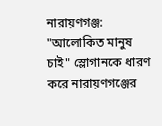নারায়ণগঞ্জ:
"আলোকিত মানুষ চাই" স্লোগানকে ধারণ করে নারায়ণগঞ্জের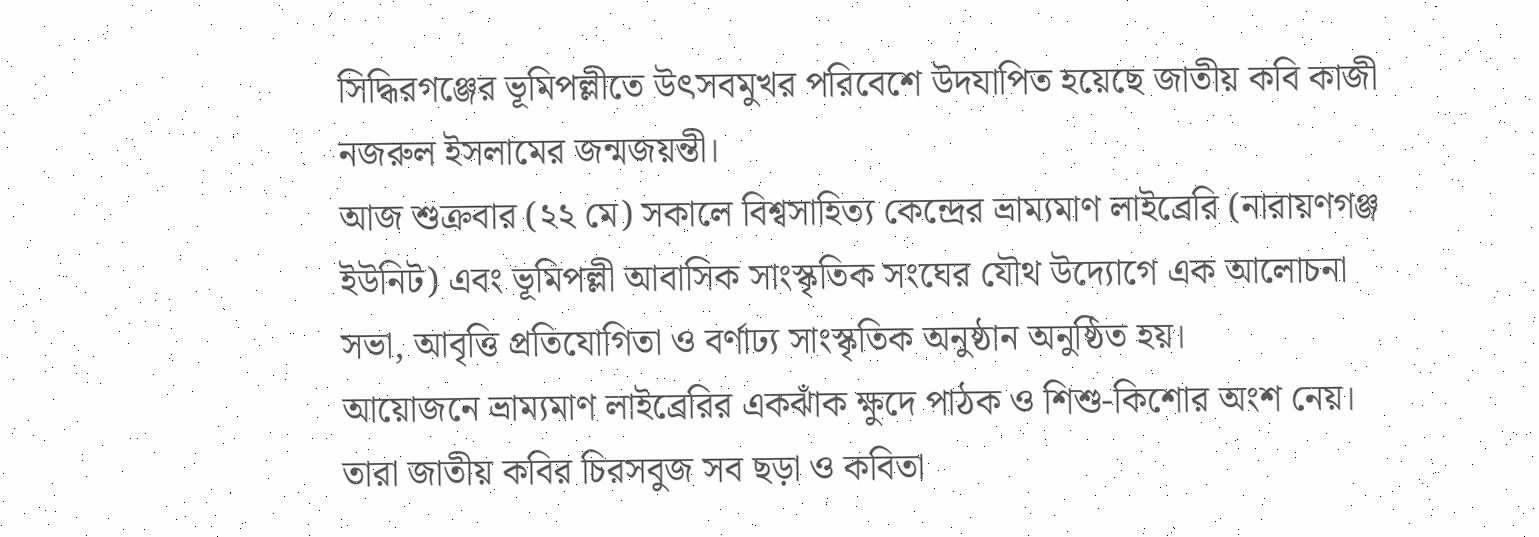সিদ্ধিরগঞ্জের ভূমিপল্লীতে উৎসবমুখর পরিবেশে উদযাপিত হয়েছে জাতীয় কবি কাজী নজরুল ইসলামের জন্মজয়ন্তী।
আজ শুক্রবার (২২ মে) সকালে বিশ্বসাহিত্য কেন্দ্রের ভ্রাম্যমাণ লাইব্রেরি (নারায়ণগঞ্জ ইউনিট) এবং ভূমিপল্লী আবাসিক সাংস্কৃতিক সংঘের যৌথ উদ্যোগে এক আলোচনা সভা, আবৃত্তি প্রতিযোগিতা ও বর্ণাঢ্য সাংস্কৃতিক অনুষ্ঠান অনুষ্ঠিত হয়।
আয়োজনে ভ্রাম্যমাণ লাইব্রেরির একঝাঁক ক্ষুদে পাঠক ও শিশু-কিশোর অংশ নেয়। তারা জাতীয় কবির চিরসবুজ সব ছড়া ও কবিতা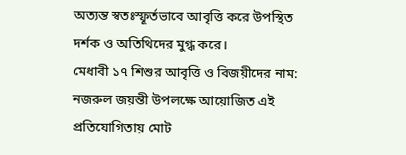অত্যন্ত স্বতঃস্ফূর্তভাবে আবৃত্তি করে উপস্থিত দর্শক ও অতিথিদের মুগ্ধ করে।
মেধাবী ১৭ শিশুর আবৃত্তি ও বিজয়ীদের নাম:
নজরুল জয়ন্তী উপলক্ষে আয়োজিত এই প্রতিযোগিতায় মোট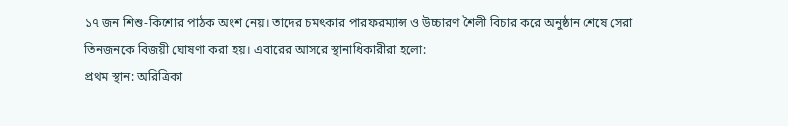১৭ জন শিশু-কিশোর পাঠক অংশ নেয়। তাদের চমৎকার পারফরম্যান্স ও উচ্চারণ শৈলী বিচার করে অনুষ্ঠান শেষে সেরা তিনজনকে বিজয়ী ঘোষণা করা হয়। এবারের আসরে স্থানাধিকারীরা হলো:
প্রথম স্থান: অরিত্রিকা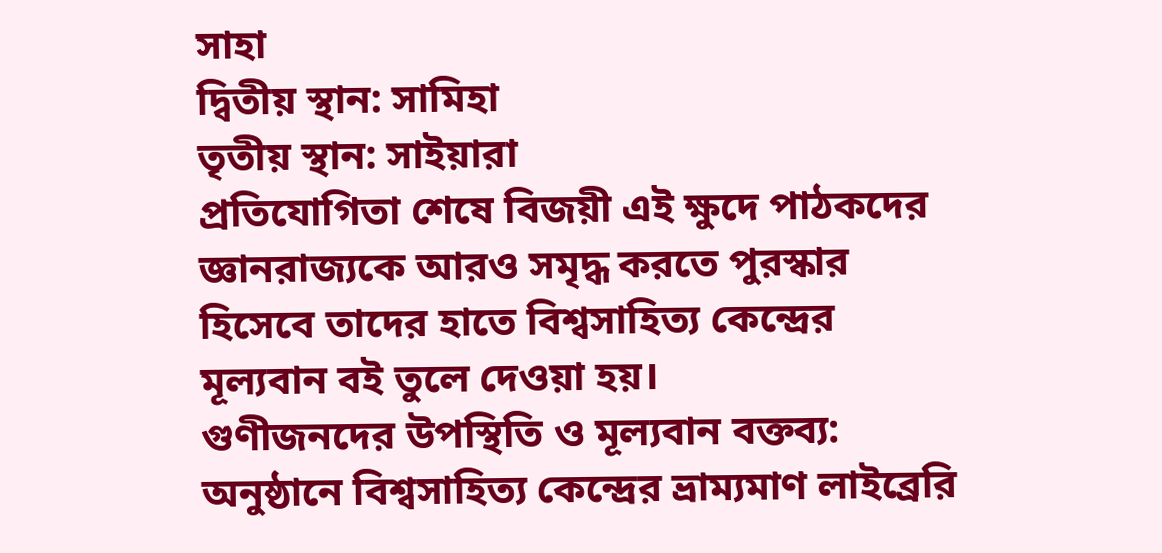সাহা
দ্বিতীয় স্থান: সামিহা
তৃতীয় স্থান: সাইয়ারা
প্রতিযোগিতা শেষে বিজয়ী এই ক্ষুদে পাঠকদের জ্ঞানরাজ্যকে আরও সমৃদ্ধ করতে পুরস্কার হিসেবে তাদের হাতে বিশ্বসাহিত্য কেন্দ্রের মূল্যবান বই তুলে দেওয়া হয়।
গুণীজনদের উপস্থিতি ও মূল্যবান বক্তব্য:
অনুষ্ঠানে বিশ্বসাহিত্য কেন্দ্রের ভ্রাম্যমাণ লাইব্রেরি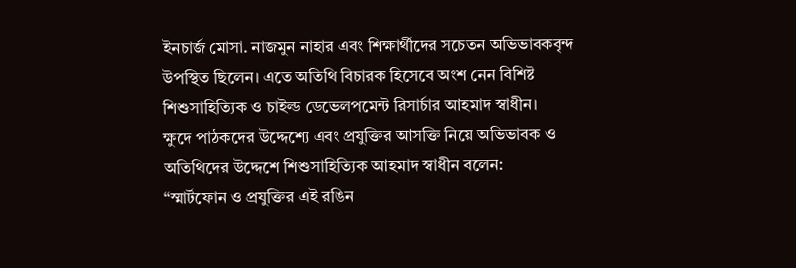ইনচার্জ মোসা. নাজমুন নাহার এবং শিক্ষার্থীদের সচেতন অভিভাবকবৃন্দ উপস্থিত ছিলেন। এতে অতিথি বিচারক হিসেবে অংশ নেন বিশিষ্ট শিশুসাহিত্যিক ও চাইল্ড ডেভেলপমেন্ট রিসার্চার আহমাদ স্বাধীন।
ক্ষুদে পাঠকদের উদ্দেশ্যে এবং প্রযুক্তির আসক্তি নিয়ে অভিভাবক ও অতিথিদের উদ্দেশে শিশুসাহিত্যিক আহমাদ স্বাধীন বলেন:
“স্মার্টফোন ও প্রযুক্তির এই রঙিন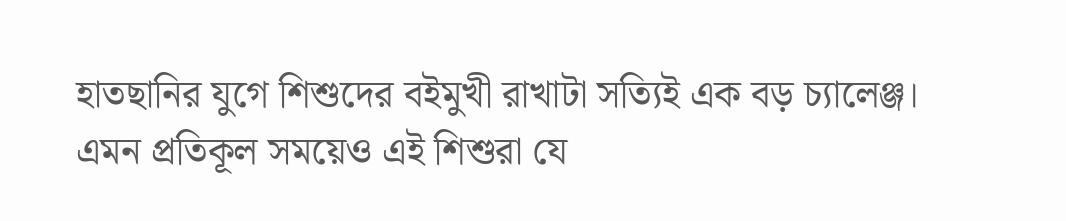হাতছানির যুগে শিশুদের বইমুখী রাখাটা সত্যিই এক বড় চ্যালেঞ্জ। এমন প্রতিকূল সময়েও এই শিশুরা যে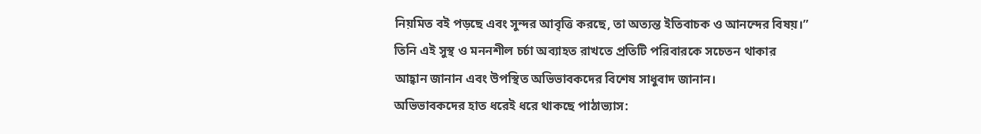নিয়মিত বই পড়ছে এবং সুন্দর আবৃত্তি করছে, তা অত্যন্ত ইতিবাচক ও আনন্দের বিষয়।”
তিনি এই সুস্থ ও মননশীল চর্চা অব্যাহত রাখতে প্রতিটি পরিবারকে সচেতন থাকার আহ্বান জানান এবং উপস্থিত অভিভাবকদের বিশেষ সাধুবাদ জানান।
অভিভাবকদের হাত ধরেই ধরে থাকছে পাঠাভ্যাস: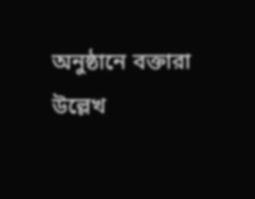অনুষ্ঠানে বক্তারা উল্লেখ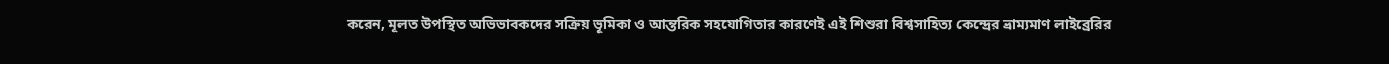করেন, মূলত উপস্থিত অভিভাবকদের সক্রিয় ভূমিকা ও আন্তরিক সহযোগিতার কারণেই এই শিশুরা বিশ্বসাহিত্য কেন্দ্রের ভ্রাম্যমাণ লাইব্রেরির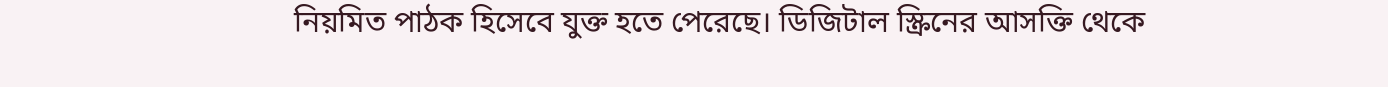নিয়মিত পাঠক হিসেবে যুক্ত হতে পেরেছে। ডিজিটাল স্ক্রিনের আসক্তি থেকে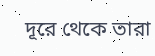দূরে থেকে তারা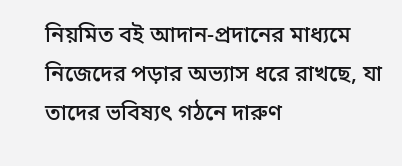নিয়মিত বই আদান-প্রদানের মাধ্যমে নিজেদের পড়ার অভ্যাস ধরে রাখছে, যা তাদের ভবিষ্যৎ গঠনে দারুণ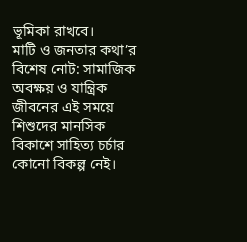ভূমিকা রাখবে।
মাটি ও জনতার কথা’র বিশেষ নোট: সামাজিক অবক্ষয় ও যান্ত্রিক জীবনের এই সময়ে শিশুদের মানসিক বিকাশে সাহিত্য চর্চার কোনো বিকল্প নেই।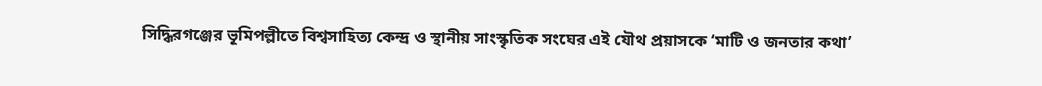সিদ্ধিরগঞ্জের ভূমিপল্লীতে বিশ্বসাহিত্য কেন্দ্র ও স্থানীয় সাংস্কৃতিক সংঘের এই যৌথ প্রয়াসকে ‘মাটি ও জনতার কথা’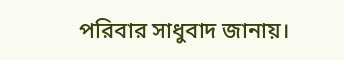পরিবার সাধুবাদ জানায়।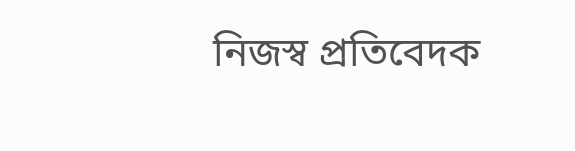নিজস্ব প্রতিবেদক